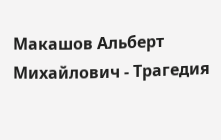Макашов Альберт Михайлович - Трагедия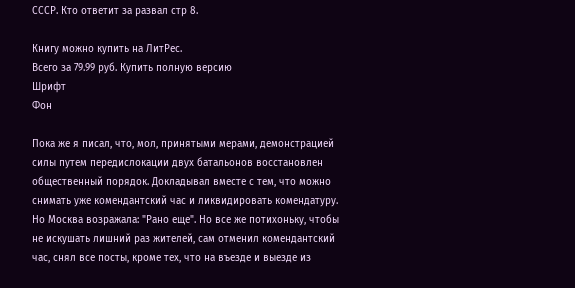СССР. Кто ответит за развал стр 8.

Книгу можно купить на ЛитРес.
Всего за 79.99 руб. Купить полную версию
Шрифт
Фон

Пока же я писал, что, мол, принятыми мерами, демонстрацией силы путем передислокации двух батальонов восстановлен общественный порядок. Докладывал вместе с тем, что можно снимать уже комендантский час и ликвидировать комендатуру. Но Москва возражала: "Рано еще". Но все же потихоньку, чтобы не искушать лишний раз жителей, сам отменил комендантский час, снял все посты, кроме тех, что на въезде и выезде из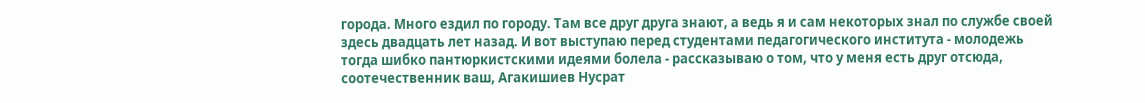города. Много ездил по городу. Там все друг друга знают, а ведь я и сам некоторых знал по службе своей здесь двадцать лет назад. И вот выступаю перед студентами педагогического института - молодежь тогда шибко пантюркистскими идеями болела - рассказываю о том, что у меня есть друг отсюда, соотечественник ваш, Агакишиев Нусрат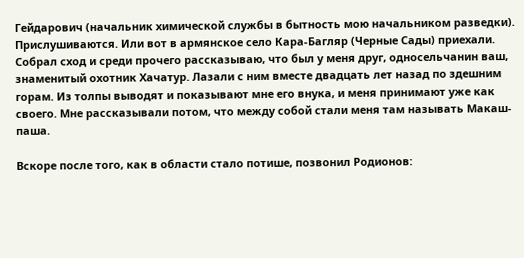Гейдарович (начальник химической службы в бытность мою начальником разведки). Прислушиваются. Или вот в армянское село Кара-Багляр (Черные Сады) приехали. Собрал сход и среди прочего рассказываю, что был у меня друг, односельчанин ваш, знаменитый охотник Хачатур. Лазали с ним вместе двадцать лет назад по здешним горам. Из толпы выводят и показывают мне его внука, и меня принимают уже как своего. Мне рассказывали потом, что между собой стали меня там называть Макаш-паша.

Вскоре после того, как в области стало потише, позвонил Родионов: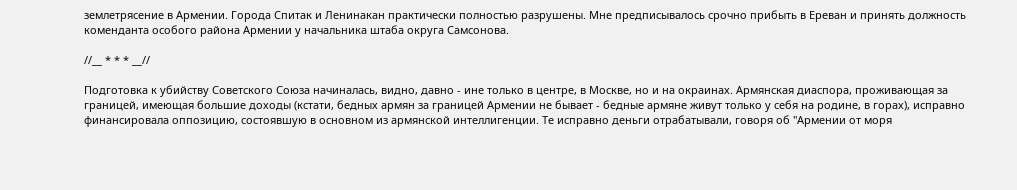землетрясение в Армении. Города Спитак и Ленинакан практически полностью разрушены. Мне предписывалось срочно прибыть в Ереван и принять должность коменданта особого района Армении у начальника штаба округа Самсонова.

//__ * * * __//

Подготовка к убийству Советского Союза начиналась, видно, давно - ине только в центре, в Москве, но и на окраинах. Армянская диаспора, проживающая за границей, имеющая большие доходы (кстати, бедных армян за границей Армении не бывает - бедные армяне живут только у себя на родине, в горах), исправно финансировала оппозицию, состоявшую в основном из армянской интеллигенции. Те исправно деньги отрабатывали, говоря об "Армении от моря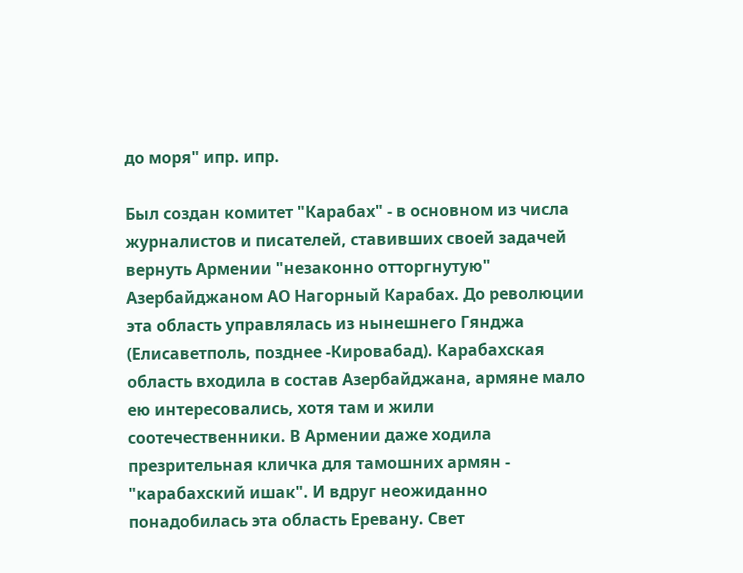до моря" ипр. ипр.

Был создан комитет "Карабах" - в основном из числа журналистов и писателей, ставивших своей задачей вернуть Армении "незаконно отторгнутую" Азербайджаном АО Нагорный Карабах. До революции эта область управлялась из нынешнего Гянджа (Елисаветполь, позднее -Кировабад). Карабахская область входила в состав Азербайджана, армяне мало ею интересовались, хотя там и жили соотечественники. В Армении даже ходила презрительная кличка для тамошних армян - "карабахский ишак". И вдруг неожиданно понадобилась эта область Еревану. Свет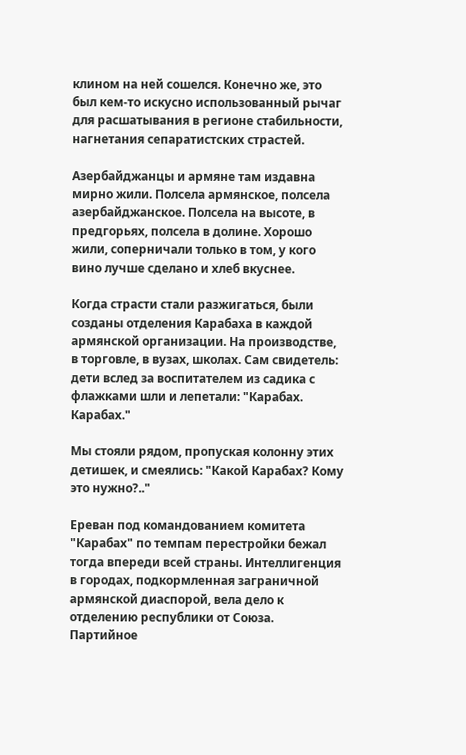клином на ней сошелся. Конечно же, это был кем-то искусно использованный рычаг для расшатывания в регионе стабильности, нагнетания сепаратистских страстей.

Азербайджанцы и армяне там издавна мирно жили. Полсела армянское, полсела азербайджанское. Полсела на высоте, в предгорьях, полсела в долине. Хорошо жили, соперничали только в том, у кого вино лучше сделано и хлеб вкуснее.

Когда страсти стали разжигаться, были созданы отделения Карабаха в каждой армянской организации. На производстве, в торговле, в вузах, школах. Сам свидетель: дети вслед за воспитателем из садика с флажками шли и лепетали: "Карабах. Карабах."

Мы стояли рядом, пропуская колонну этих детишек, и смеялись: "Какой Карабах? Кому это нужно?.."

Ереван под командованием комитета "Карабах" по темпам перестройки бежал тогда впереди всей страны. Интеллигенция в городах, подкормленная заграничной армянской диаспорой, вела дело к отделению республики от Союза. Партийное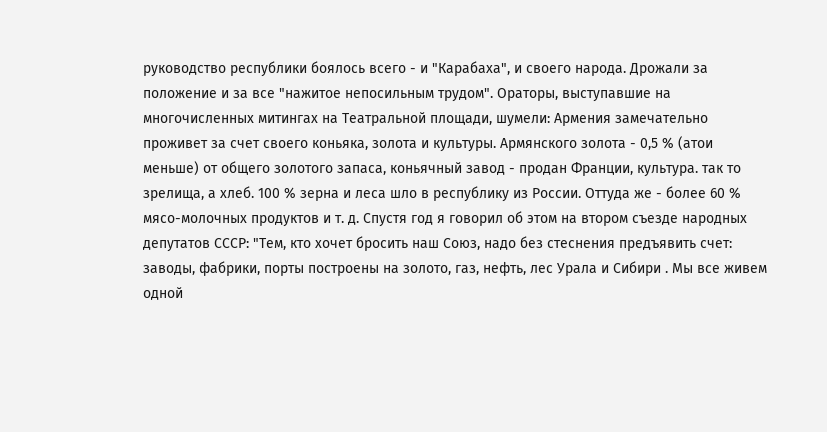руководство республики боялось всего - и "Карабаха", и своего народа. Дрожали за положение и за все "нажитое непосильным трудом". Ораторы, выступавшие на многочисленных митингах на Театральной площади, шумели: Армения замечательно проживет за счет своего коньяка, золота и культуры. Армянского золота - 0,5 % (атои меньше) от общего золотого запаса, коньячный завод - продан Франции, культура. так то зрелища, а хлеб. 100 % зерна и леса шло в республику из России. Оттуда же - более 60 % мясо-молочных продуктов и т. д. Спустя год я говорил об этом на втором съезде народных депутатов СССР: "Тем, кто хочет бросить наш Союз, надо без стеснения предъявить счет: заводы, фабрики, порты построены на золото, газ, нефть, лес Урала и Сибири . Мы все живем одной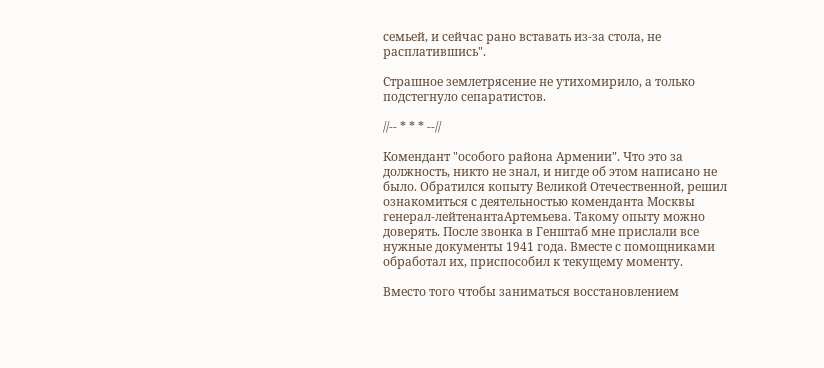семьей, и сейчас рано вставать из-за стола, не расплатившись".

Страшное землетрясение не утихомирило, а только подстегнуло сепаратистов.

//-- * * * --//

Комендант "особого района Армении". Что это за должность, никто не знал, и нигде об этом написано не было. Обратился копыту Великой Отечественной, решил ознакомиться с деятельностью коменданта Москвы генерал-лейтенантаАртемьева. Такому опыту можно доверять. После звонка в Генштаб мне прислали все нужные документы 1941 года. Вместе с помощниками обработал их, приспособил к текущему моменту.

Вместо того чтобы заниматься восстановлением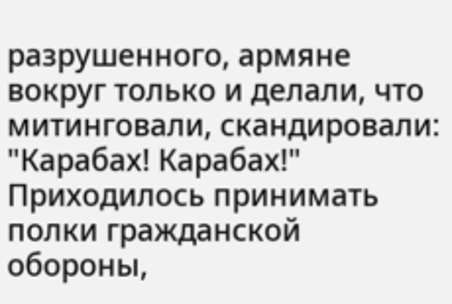разрушенного, армяне вокруг только и делали, что митинговали, скандировали: "Карабах! Карабах!" Приходилось принимать полки гражданской обороны,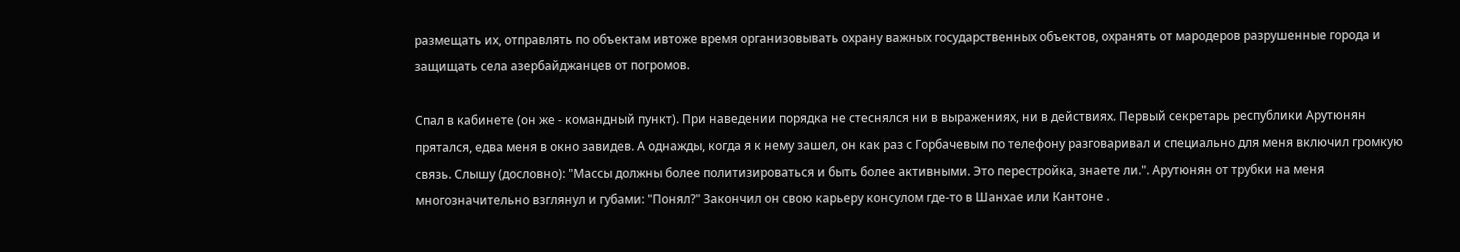размещать их, отправлять по объектам ивтоже время организовывать охрану важных государственных объектов, охранять от мародеров разрушенные города и защищать села азербайджанцев от погромов.

Спал в кабинете (он же - командный пункт). При наведении порядка не стеснялся ни в выражениях, ни в действиях. Первый секретарь республики Арутюнян прятался, едва меня в окно завидев. А однажды, когда я к нему зашел, он как раз с Горбачевым по телефону разговаривал и специально для меня включил громкую связь. Слышу (дословно): "Массы должны более политизироваться и быть более активными. Это перестройка, знаете ли.". Арутюнян от трубки на меня многозначительно взглянул и губами: "Понял?" Закончил он свою карьеру консулом где-то в Шанхае или Кантоне .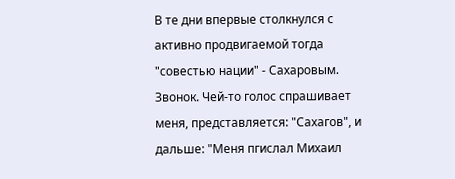В те дни впервые столкнулся с активно продвигаемой тогда "совестью нации" - Сахаровым. Звонок. Чей-то голос спрашивает меня, представляется: "Сахагов", и дальше: "Меня пгислал Михаил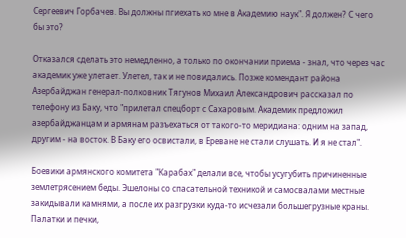Сергеевич Горбачев. Вы должны пгиехать ко мне в Академию наук". Я должен? С чего бы это?

Отказался сделать это немедленно, а только по окончании приема - знал, что через час академик уже улетает. Улетел, так и не повидались. Позже комендант района Азербайджан генерал-полковник Тягунов Михаил Александрович рассказал по телефону из Баку, что "прилетал спецборт с Сахаровым. Академик предложил азербайджанцам и армянам разъехаться от такого-то меридиана: одним на запад, другим - на восток. В Баку его освистали, в Ереване не стали слушать. И я не стал".

Боевики армянского комитета "Карабах" делали все, чтобы усугубить причиненные землетрясением беды. Эшелоны со спасательной техникой и самосвалами местные закидывали камнями, а после их разгрузки куда-то исчезали большегрузные краны. Палатки и печки,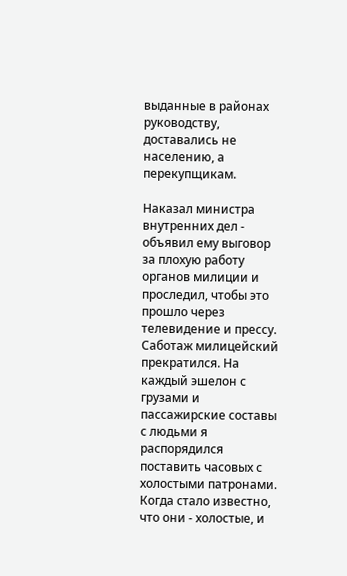выданные в районах руководству, доставались не населению, а перекупщикам.

Наказал министра внутренних дел - объявил ему выговор за плохую работу органов милиции и проследил, чтобы это прошло через телевидение и прессу. Саботаж милицейский прекратился. На каждый эшелон с грузами и пассажирские составы с людьми я распорядился поставить часовых с холостыми патронами. Когда стало известно, что они - холостые, и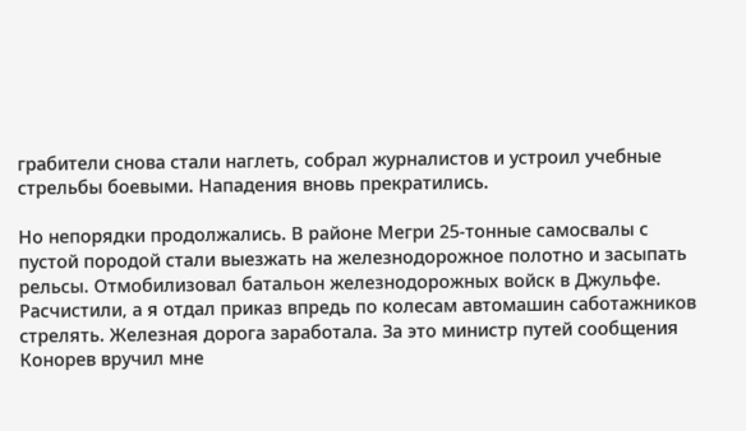грабители снова стали наглеть, собрал журналистов и устроил учебные стрельбы боевыми. Нападения вновь прекратились.

Но непорядки продолжались. В районе Мегри 25-тонные самосвалы с пустой породой стали выезжать на железнодорожное полотно и засыпать рельсы. Отмобилизовал батальон железнодорожных войск в Джульфе. Расчистили, а я отдал приказ впредь по колесам автомашин саботажников стрелять. Железная дорога заработала. За это министр путей сообщения Конорев вручил мне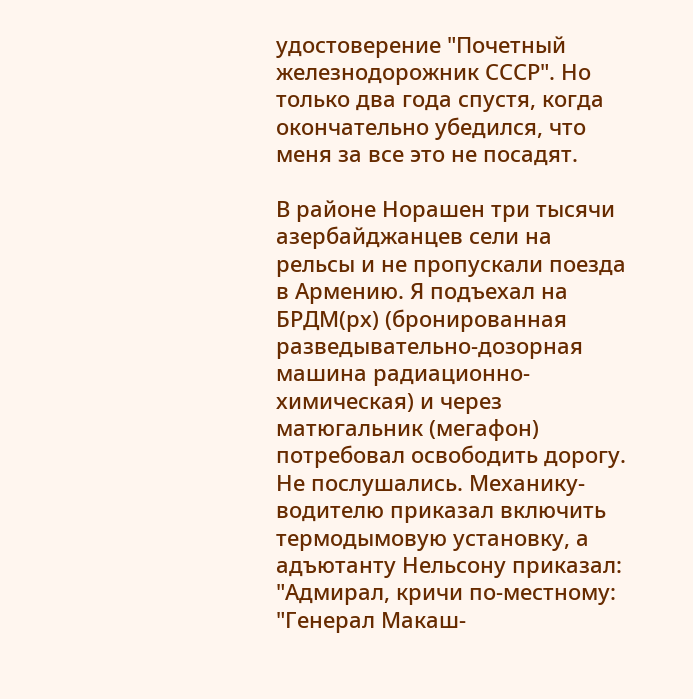удостоверение "Почетный железнодорожник СССР". Но только два года спустя, когда окончательно убедился, что меня за все это не посадят.

В районе Норашен три тысячи азербайджанцев сели на рельсы и не пропускали поезда в Армению. Я подъехал на БРДМ(рх) (бронированная разведывательно-дозорная машина радиационно-химическая) и через матюгальник (мегафон) потребовал освободить дорогу. Не послушались. Механику-водителю приказал включить термодымовую установку, а адъютанту Нельсону приказал: "Адмирал, кричи по-местному: "Генерал Макаш-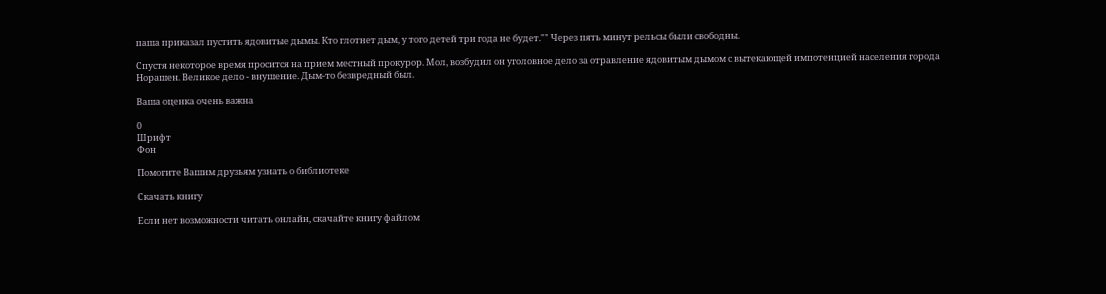паша приказал пустить ядовитые дымы. Кто глотнет дым, у того детей три года не будет."" Через пять минут рельсы были свободны.

Спустя некоторое время просится на прием местный прокурор. Мол, возбудил он уголовное дело за отравление ядовитым дымом с вытекающей импотенцией населения города Норашен. Великое дело - внушение. Дым-то безвредный был.

Ваша оценка очень важна

0
Шрифт
Фон

Помогите Вашим друзьям узнать о библиотеке

Скачать книгу

Если нет возможности читать онлайн, скачайте книгу файлом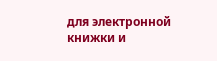для электронной книжки и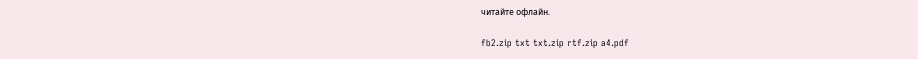читайте офлайн.

fb2.zip txt txt.zip rtf.zip a4.pdf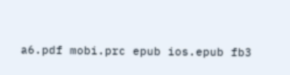a6.pdf mobi.prc epub ios.epub fb3